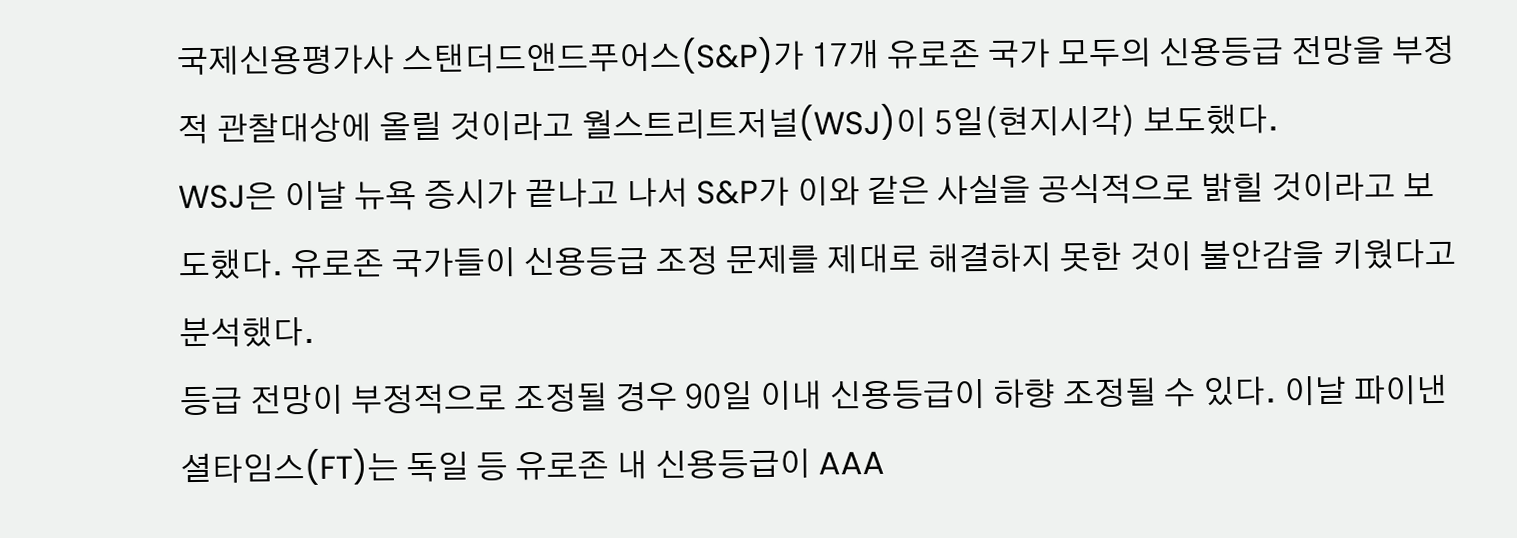국제신용평가사 스탠더드앤드푸어스(S&P)가 17개 유로존 국가 모두의 신용등급 전망을 부정적 관찰대상에 올릴 것이라고 월스트리트저널(WSJ)이 5일(현지시각) 보도했다.
WSJ은 이날 뉴욕 증시가 끝나고 나서 S&P가 이와 같은 사실을 공식적으로 밝힐 것이라고 보도했다. 유로존 국가들이 신용등급 조정 문제를 제대로 해결하지 못한 것이 불안감을 키웠다고 분석했다.
등급 전망이 부정적으로 조정될 경우 90일 이내 신용등급이 하향 조정될 수 있다. 이날 파이낸셜타임스(FT)는 독일 등 유로존 내 신용등급이 AAA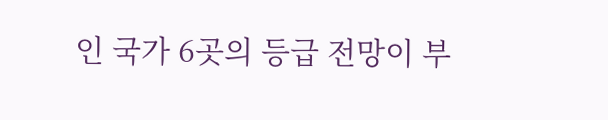인 국가 6곳의 등급 전망이 부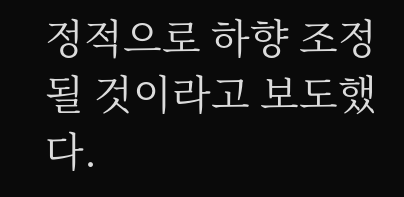정적으로 하향 조정될 것이라고 보도했다.